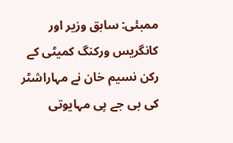ممبئی: سابق وزیر اور کانگریس ورکنگ کمیٹی کے رکن نسیم خان نے مہاراشٹر کی بی جے پی مہایوتی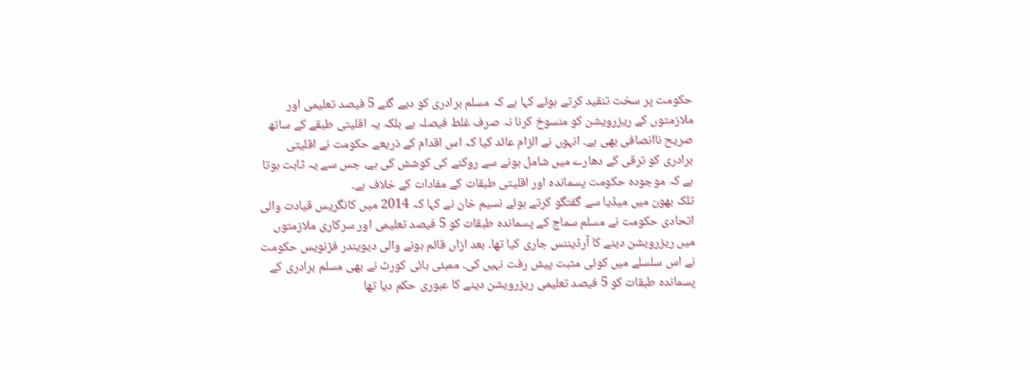حکومت پر سخت تنقید کرتے ہوئے کہا ہے کہ مسلم برادری کو دیے گئے 5 فیصد تعلیمی اور ملازمتوں کے ریزرویشن کو منسوخ کرنا نہ صرف غلط فیصلہ ہے بلکہ یہ اقلیتی طبقے کے ساتھ صریح ناانصافی بھی ہے۔ انہوں نے الزام عائد کیا کہ اس اقدام کے ذریعے حکومت نے اقلیتی برادری کو ترقی کے دھارے میں شامل ہونے سے روکنے کی کوشش کی ہے، جس سے یہ ثابت ہوتا ہے کہ موجودہ حکومت پسماندہ اور اقلیتی طبقات کے مفادات کے خلاف ہے۔
تلک بھون میں میڈیا سے گفتگو کرتے ہوئے نسیم خان نے کہا کہ 2014 میں کانگریس قیادت والی اتحادی حکومت نے مسلم سماج کے پسماندہ طبقات کو 5 فیصد تعلیمی اور سرکاری ملازمتوں میں ریزرویشن دینے کا آرڈیننس جاری کیا تھا۔ بعد ازاں قائم ہونے والی دیویندر فڑنویس حکومت نے اس سلسلے میں کوئی مثبت پیش رفت نہیں کی۔ ممبئی ہائی کورٹ نے بھی مسلم برادری کے پسماندہ طبقات کو 5 فیصد تعلیمی ریزرویشن دینے کا عبوری حکم دیا تھا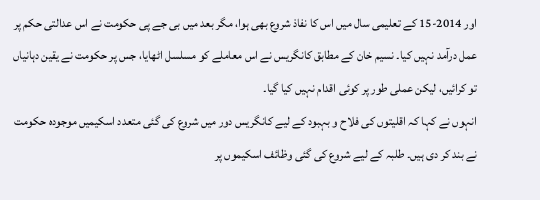اور 2014-15 کے تعلیمی سال میں اس کا نفاذ شروع بھی ہوا، مگر بعد میں بی جے پی حکومت نے اس عدالتی حکم پر عمل درآمد نہیں کیا۔ نسیم خان کے مطابق کانگریس نے اس معاملے کو مسلسل اٹھایا، جس پر حکومت نے یقین دہانیاں تو کرائیں، لیکن عملی طور پر کوئی اقدام نہیں کیا گیا۔
انہوں نے کہا کہ اقلیتوں کی فلاح و بہبود کے لیے کانگریس دور میں شروع کی گئی متعدد اسکیمیں موجودہ حکومت نے بند کر دی ہیں۔ طلبہ کے لیے شروع کی گئی وظائف اسکیموں پر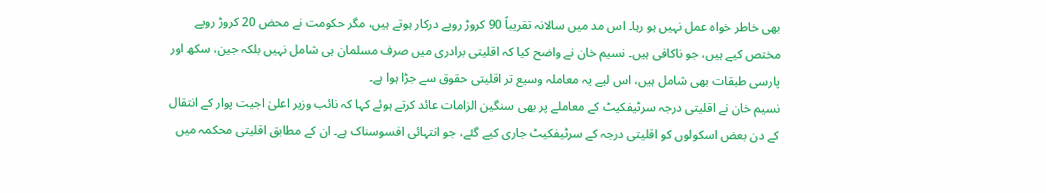بھی خاطر خواہ عمل نہیں ہو رہا۔ اس مد میں سالانہ تقریباً 90 کروڑ روپے درکار ہوتے ہیں، مگر حکومت نے محض 20 کروڑ روپے مختص کیے ہیں، جو ناکافی ہیں۔ نسیم خان نے واضح کیا کہ اقلیتی برادری میں صرف مسلمان ہی شامل نہیں بلکہ جین، سکھ اور پارسی طبقات بھی شامل ہیں، اس لیے یہ معاملہ وسیع تر اقلیتی حقوق سے جڑا ہوا ہے۔
نسیم خان نے اقلیتی درجہ سرٹیفکیٹ کے معاملے پر بھی سنگین الزامات عائد کرتے ہوئے کہا کہ نائب وزیر اعلیٰ اجیت پوار کے انتقال کے دن بعض اسکولوں کو اقلیتی درجہ کے سرٹیفکیٹ جاری کیے گئے، جو انتہائی افسوسناک ہے۔ ان کے مطابق اقلیتی محکمہ میں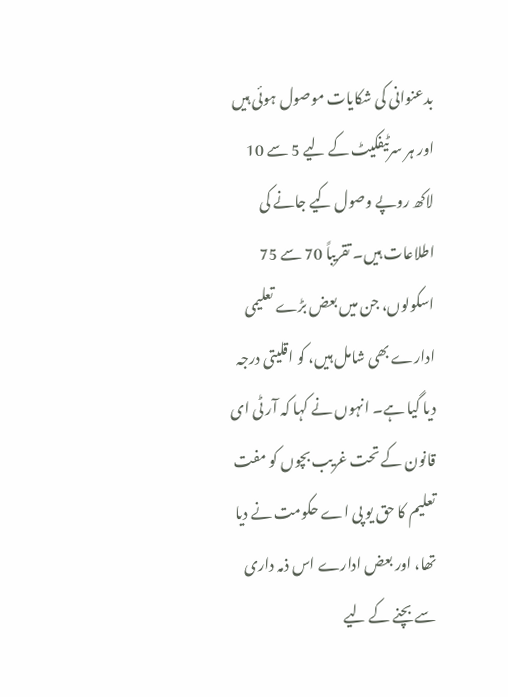بدعنوانی کی شکایات موصول ہوئی ہیں اور ہر سرٹیفکیٹ کے لیے 5 سے 10 لاکھ روپے وصول کیے جانے کی اطلاعات ہیں۔ تقریباً 70 سے 75 اسکولوں، جن میں بعض بڑے تعلیمی ادارے بھی شامل ہیں، کو اقلیتی درجہ دیا گیا ہے۔ انہوں نے کہا کہ آر ٹی ای قانون کے تحت غریب بچوں کو مفت تعلیم کا حق یو پی اے حکومت نے دیا تھا، اور بعض ادارے اس ذمہ داری سے بچنے کے لیے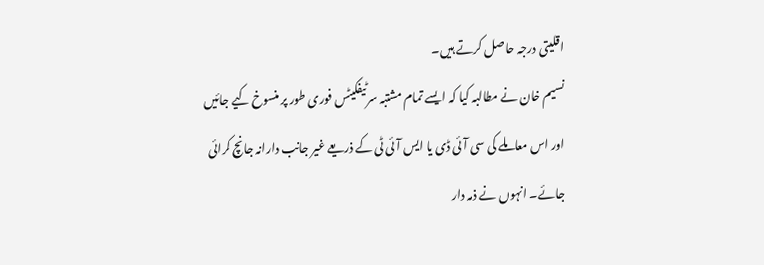اقلیتی درجہ حاصل کرتے ہیں۔
نسیم خان نے مطالبہ کیا کہ ایسے تمام مشتبہ سرٹیفکیٹس فوری طور پر منسوخ کیے جائیں اور اس معاملے کی سی آئی ڈی یا ایس آئی ٹی کے ذریعے غیر جانب دارانہ جانچ کرائی جائے۔ انہوں نے ذمہ دار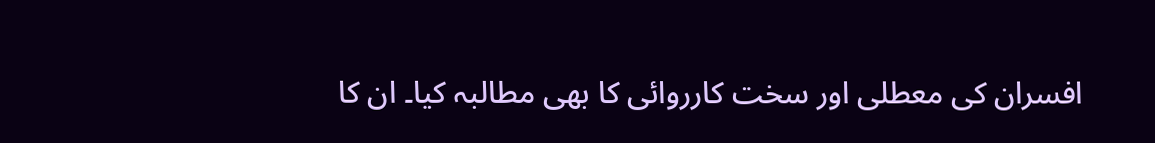افسران کی معطلی اور سخت کارروائی کا بھی مطالبہ کیا۔ ان کا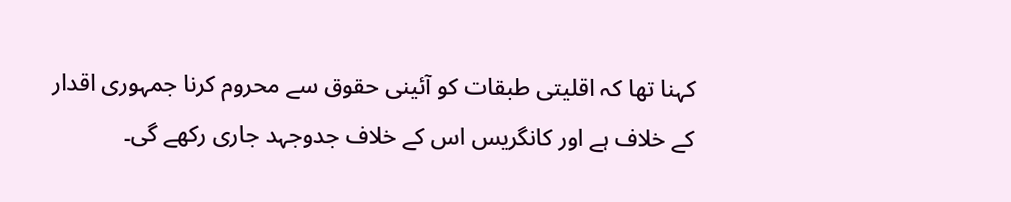کہنا تھا کہ اقلیتی طبقات کو آئینی حقوق سے محروم کرنا جمہوری اقدار کے خلاف ہے اور کانگریس اس کے خلاف جدوجہد جاری رکھے گی۔